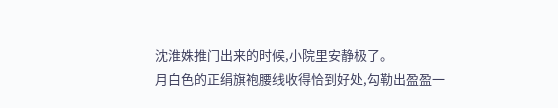沈淮姝推门出来的时候,小院里安静极了。
月白色的正绢旗袍腰线收得恰到好处,勾勒出盈盈一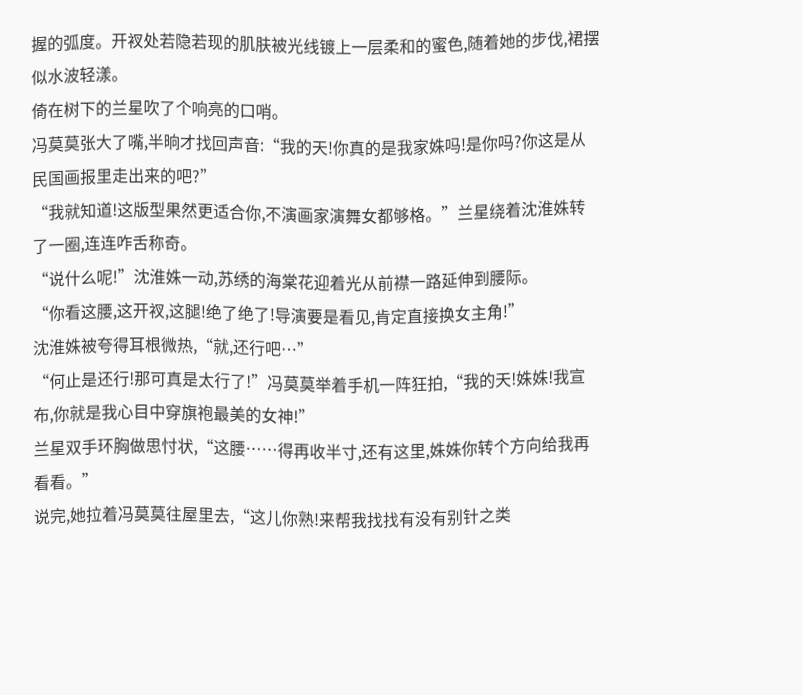握的弧度。开衩处若隐若现的肌肤被光线镀上一层柔和的蜜色,随着她的步伐,裙摆似水波轻漾。
倚在树下的兰星吹了个响亮的口哨。
冯莫莫张大了嘴,半晌才找回声音:“我的天!你真的是我家姝吗!是你吗?你这是从民国画报里走出来的吧?”
“我就知道!这版型果然更适合你,不演画家演舞女都够格。”兰星绕着沈淮姝转了一圈,连连咋舌称奇。
“说什么呢!”沈淮姝一动,苏绣的海棠花迎着光从前襟一路延伸到腰际。
“你看这腰,这开衩,这腿!绝了绝了!导演要是看见,肯定直接换女主角!”
沈淮姝被夸得耳根微热,“就,还行吧…”
“何止是还行!那可真是太行了!”冯莫莫举着手机一阵狂拍,“我的天!姝姝!我宣布,你就是我心目中穿旗袍最美的女神!”
兰星双手环胸做思忖状,“这腰……得再收半寸,还有这里,姝姝你转个方向给我再看看。”
说完,她拉着冯莫莫往屋里去,“这儿你熟!来帮我找找有没有别针之类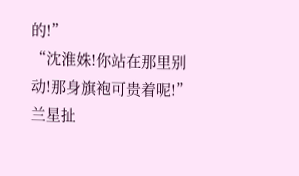的!”
“沈淮姝!你站在那里别动!那身旗袍可贵着呢!”
兰星扯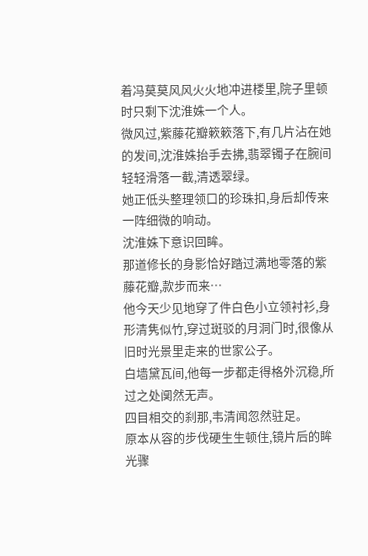着冯莫莫风风火火地冲进楼里,院子里顿时只剩下沈淮姝一个人。
微风过,紫藤花瓣簌簌落下,有几片沾在她的发间,沈淮姝抬手去拂,翡翠镯子在腕间轻轻滑落一截,清透翠绿。
她正低头整理领口的珍珠扣,身后却传来一阵细微的响动。
沈淮姝下意识回眸。
那道修长的身影恰好踏过满地零落的紫藤花瓣,款步而来…
他今天少见地穿了件白色小立领衬衫,身形清隽似竹,穿过斑驳的月洞门时,很像从旧时光景里走来的世家公子。
白墙黛瓦间,他每一步都走得格外沉稳,所过之处阒然无声。
四目相交的刹那,韦清闻忽然驻足。
原本从容的步伐硬生生顿住,镜片后的眸光骤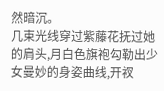然暗沉。
几束光线穿过紫藤花抚过她的肩头,月白色旗袍勾勒出少女曼妙的身姿曲线,开衩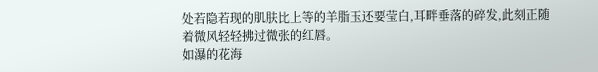处若隐若现的肌肤比上等的羊脂玉还要莹白,耳畔垂落的碎发,此刻正随着微风轻轻拂过微张的红唇。
如瀑的花海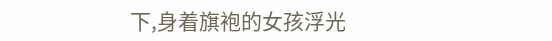下,身着旗袍的女孩浮光